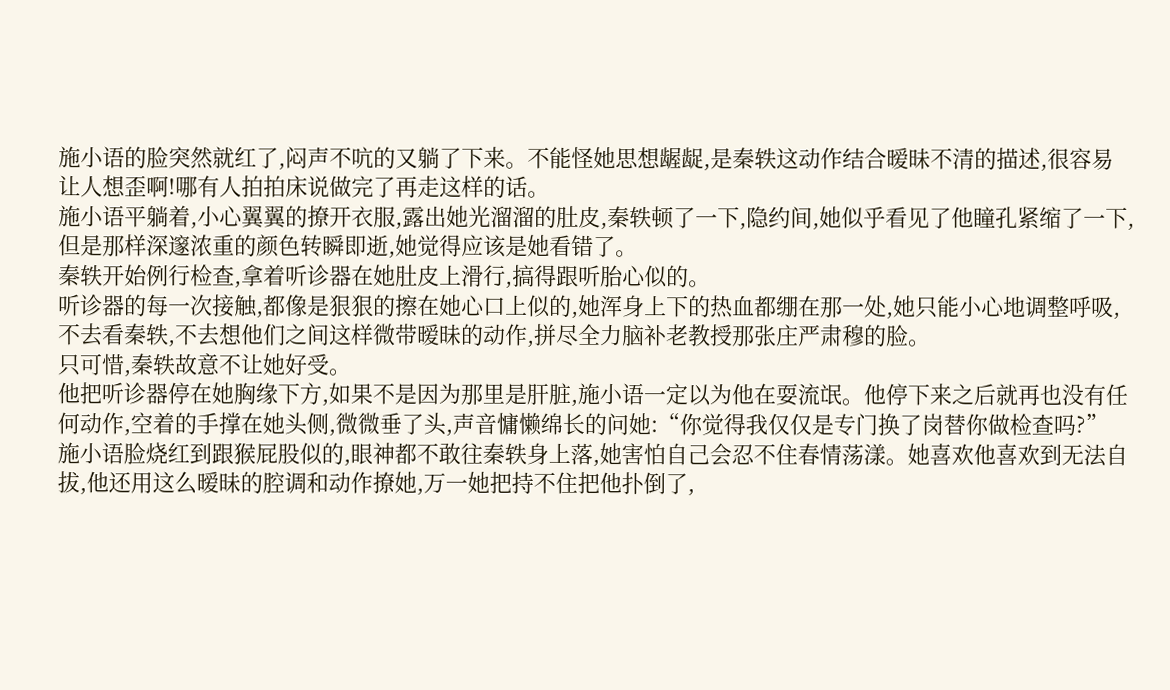施小语的脸突然就红了,闷声不吭的又躺了下来。不能怪她思想龌龊,是秦轶这动作结合暧昧不清的描述,很容易让人想歪啊!哪有人拍拍床说做完了再走这样的话。
施小语平躺着,小心翼翼的撩开衣服,露出她光溜溜的肚皮,秦轶顿了一下,隐约间,她似乎看见了他瞳孔紧缩了一下,但是那样深邃浓重的颜色转瞬即逝,她觉得应该是她看错了。
秦轶开始例行检查,拿着听诊器在她肚皮上滑行,搞得跟听胎心似的。
听诊器的每一次接触,都像是狠狠的擦在她心口上似的,她浑身上下的热血都绷在那一处,她只能小心地调整呼吸,不去看秦轶,不去想他们之间这样微带暧昧的动作,拼尽全力脑补老教授那张庄严肃穆的脸。
只可惜,秦轶故意不让她好受。
他把听诊器停在她胸缘下方,如果不是因为那里是肝脏,施小语一定以为他在耍流氓。他停下来之后就再也没有任何动作,空着的手撑在她头侧,微微垂了头,声音慵懒绵长的问她:“你觉得我仅仅是专门换了岗替你做检查吗?”
施小语脸烧红到跟猴屁股似的,眼神都不敢往秦轶身上落,她害怕自己会忍不住春情荡漾。她喜欢他喜欢到无法自拔,他还用这么暧昧的腔调和动作撩她,万一她把持不住把他扑倒了,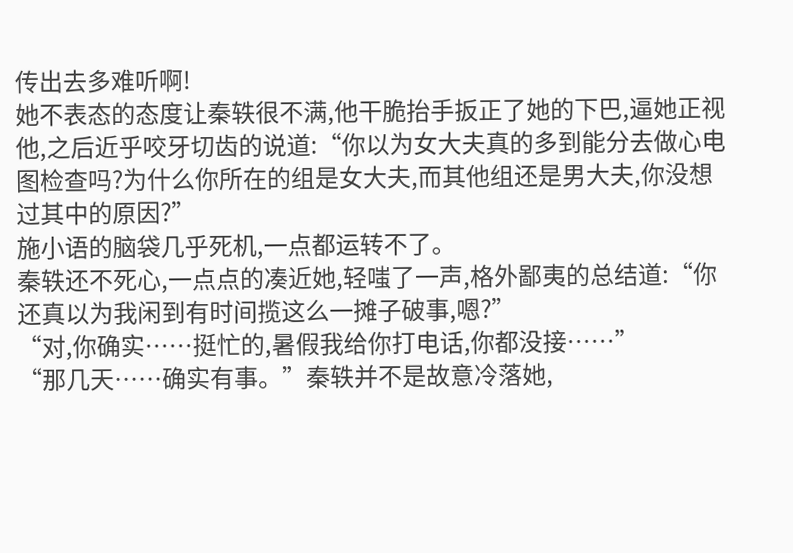传出去多难听啊!
她不表态的态度让秦轶很不满,他干脆抬手扳正了她的下巴,逼她正视他,之后近乎咬牙切齿的说道:“你以为女大夫真的多到能分去做心电图检查吗?为什么你所在的组是女大夫,而其他组还是男大夫,你没想过其中的原因?”
施小语的脑袋几乎死机,一点都运转不了。
秦轶还不死心,一点点的凑近她,轻嗤了一声,格外鄙夷的总结道:“你还真以为我闲到有时间揽这么一摊子破事,嗯?”
“对,你确实……挺忙的,暑假我给你打电话,你都没接……”
“那几天……确实有事。”秦轶并不是故意冷落她,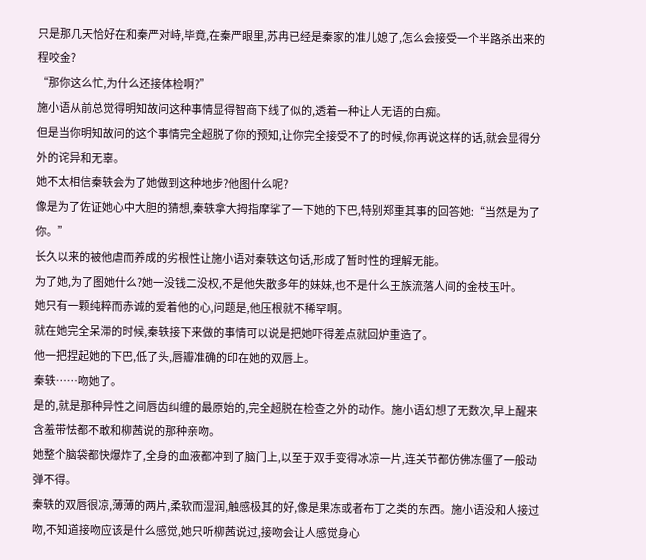只是那几天恰好在和秦严对峙,毕竟,在秦严眼里,苏冉已经是秦家的准儿媳了,怎么会接受一个半路杀出来的程咬金?
“那你这么忙,为什么还接体检啊?”
施小语从前总觉得明知故问这种事情显得智商下线了似的,透着一种让人无语的白痴。
但是当你明知故问的这个事情完全超脱了你的预知,让你完全接受不了的时候,你再说这样的话,就会显得分外的诧异和无辜。
她不太相信秦轶会为了她做到这种地步?他图什么呢?
像是为了佐证她心中大胆的猜想,秦轶拿大拇指摩挲了一下她的下巴,特别郑重其事的回答她:“当然是为了你。”
长久以来的被他虐而养成的劣根性让施小语对秦轶这句话,形成了暂时性的理解无能。
为了她,为了图她什么?她一没钱二没权,不是他失散多年的妹妹,也不是什么王族流落人间的金枝玉叶。
她只有一颗纯粹而赤诚的爱着他的心,问题是,他压根就不稀罕啊。
就在她完全呆滞的时候,秦轶接下来做的事情可以说是把她吓得差点就回炉重造了。
他一把捏起她的下巴,低了头,唇瓣准确的印在她的双唇上。
秦轶……吻她了。
是的,就是那种异性之间唇齿纠缠的最原始的,完全超脱在检查之外的动作。施小语幻想了无数次,早上醒来含羞带怯都不敢和柳茜说的那种亲吻。
她整个脑袋都快爆炸了,全身的血液都冲到了脑门上,以至于双手变得冰凉一片,连关节都仿佛冻僵了一般动弹不得。
秦轶的双唇很凉,薄薄的两片,柔软而湿润,触感极其的好,像是果冻或者布丁之类的东西。施小语没和人接过吻,不知道接吻应该是什么感觉,她只听柳茜说过,接吻会让人感觉身心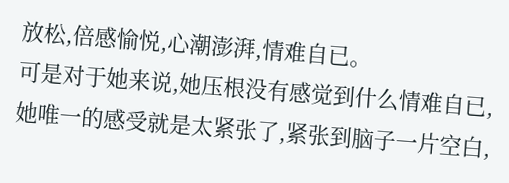放松,倍感愉悦,心潮澎湃,情难自已。
可是对于她来说,她压根没有感觉到什么情难自已,她唯一的感受就是太紧张了,紧张到脑子一片空白,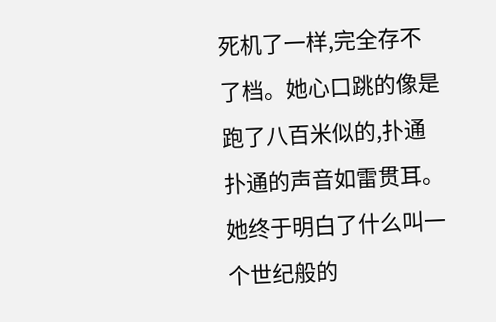死机了一样,完全存不了档。她心口跳的像是跑了八百米似的,扑通扑通的声音如雷贯耳。
她终于明白了什么叫一个世纪般的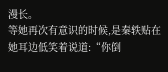漫长。
等她再次有意识的时候,是秦轶贴在她耳边低笑着说道:“你倒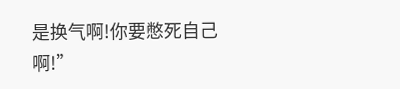是换气啊!你要憋死自己啊!”